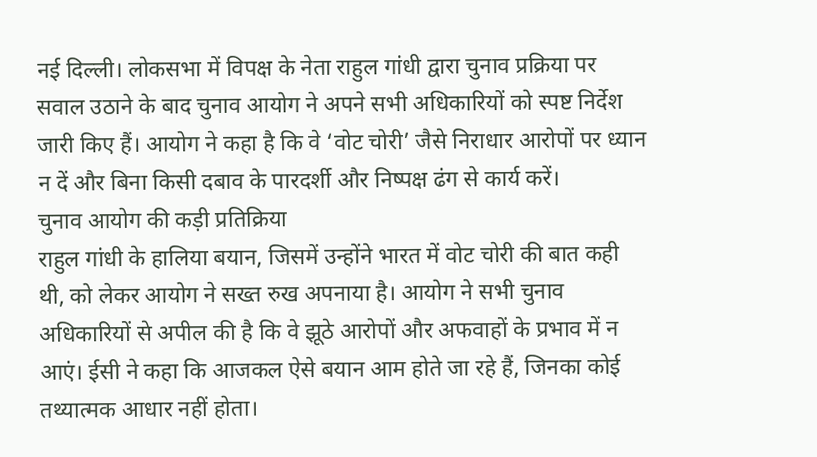नई दिल्ली। लोकसभा में विपक्ष के नेता राहुल गांधी द्वारा चुनाव प्रक्रिया पर सवाल उठाने के बाद चुनाव आयोग ने अपने सभी अधिकारियों को स्पष्ट निर्देश जारी किए हैं। आयोग ने कहा है कि वे ‘वोट चोरी’ जैसे निराधार आरोपों पर ध्यान न दें और बिना किसी दबाव के पारदर्शी और निष्पक्ष ढंग से कार्य करें।
चुनाव आयोग की कड़ी प्रतिक्रिया
राहुल गांधी के हालिया बयान, जिसमें उन्होंने भारत में वोट चोरी की बात कही थी, को लेकर आयोग ने सख्त रुख अपनाया है। आयोग ने सभी चुनाव अधिकारियों से अपील की है कि वे झूठे आरोपों और अफवाहों के प्रभाव में न आएं। ईसी ने कहा कि आजकल ऐसे बयान आम होते जा रहे हैं, जिनका कोई तथ्यात्मक आधार नहीं होता।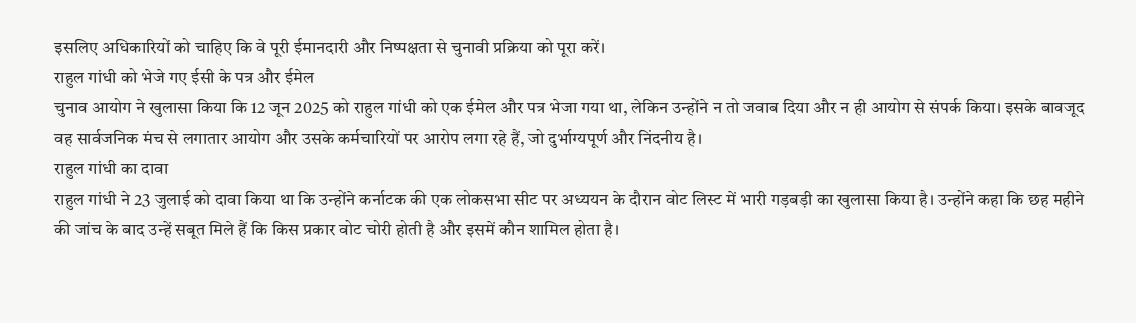इसलिए अधिकारियों को चाहिए कि वे पूरी ईमानदारी और निष्पक्षता से चुनावी प्रक्रिया को पूरा करें।
राहुल गांधी को भेजे गए ईसी के पत्र और ईमेल
चुनाव आयोग ने खुलासा किया कि 12 जून 2025 को राहुल गांधी को एक ईमेल और पत्र भेजा गया था, लेकिन उन्होंने न तो जवाब दिया और न ही आयोग से संपर्क किया। इसके बावजूद वह सार्वजनिक मंच से लगातार आयोग और उसके कर्मचारियों पर आरोप लगा रहे हैं, जो दुर्भाग्यपूर्ण और निंदनीय है।
राहुल गांधी का दावा
राहुल गांधी ने 23 जुलाई को दावा किया था कि उन्होंने कर्नाटक की एक लोकसभा सीट पर अध्ययन के दौरान वोट लिस्ट में भारी गड़बड़ी का खुलासा किया है। उन्होंने कहा कि छह महीने की जांच के बाद उन्हें सबूत मिले हैं कि किस प्रकार वोट चोरी होती है और इसमें कौन शामिल होता है।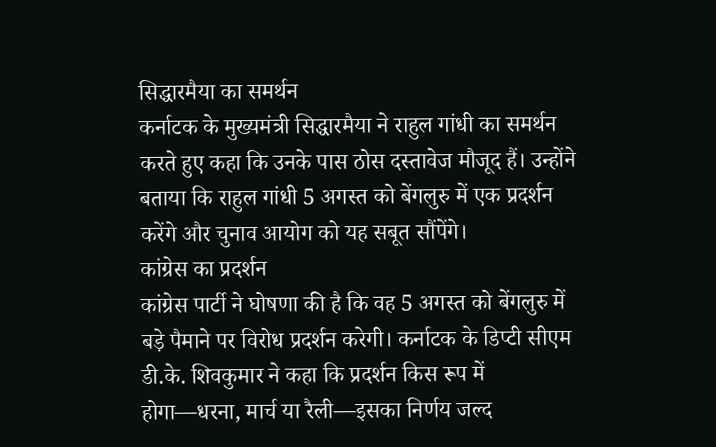सिद्धारमैया का समर्थन
कर्नाटक के मुख्यमंत्री सिद्धारमैया ने राहुल गांधी का समर्थन करते हुए कहा कि उनके पास ठोस दस्तावेज मौजूद हैं। उन्होंने बताया कि राहुल गांधी 5 अगस्त को बेंगलुरु में एक प्रदर्शन करेंगे और चुनाव आयोग को यह सबूत सौंपेंगे।
कांग्रेस का प्रदर्शन
कांग्रेस पार्टी ने घोषणा की है कि वह 5 अगस्त को बेंगलुरु में बड़े पैमाने पर विरोध प्रदर्शन करेगी। कर्नाटक के डिप्टी सीएम डी.के. शिवकुमार ने कहा कि प्रदर्शन किस रूप में होगा—धरना, मार्च या रैली—इसका निर्णय जल्द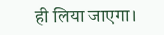ही लिया जाएगा।